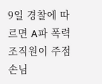9일 경찰에 따르면 A파 폭력조직원이 주점 손님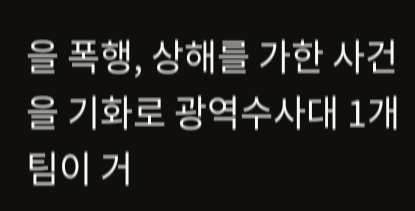을 폭행, 상해를 가한 사건을 기화로 광역수사대 1개 팀이 거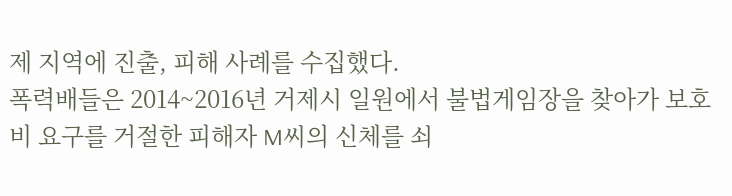제 지역에 진출, 피해 사례를 수집했다.
폭력배들은 2014~2016년 거제시 일원에서 불법게임장을 찾아가 보호비 요구를 거절한 피해자 M씨의 신체를 쇠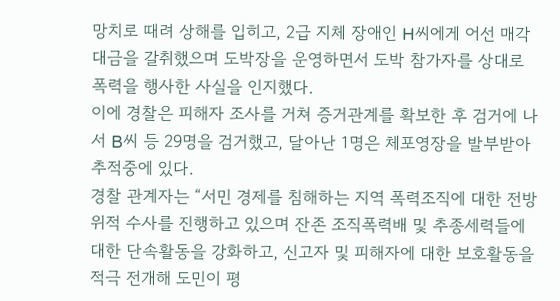망치로 때려 상해를 입히고, 2급 지체 장애인 H씨에게 어선 매각 대금을 갈취했으며 도박장을 운영하면서 도박 참가자를 상대로 폭력을 행사한 사실을 인지했다.
이에 경찰은 피해자 조사를 거쳐 증거관계를 확보한 후 검거에 나서 B씨 등 29명을 검거했고, 달아난 1명은 체포영장을 발부받아 추적중에 있다.
경찰 관계자는 “서민 경제를 침해하는 지역 폭력조직에 대한 전방위적 수사를 진행하고 있으며 잔존 조직폭력배 및 추종세력들에 대한 단속활동을 강화하고, 신고자 및 피해자에 대한 보호활동을 적극 전개해 도민이 평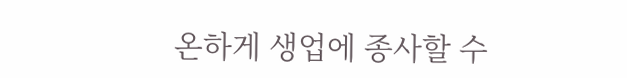온하게 생업에 종사할 수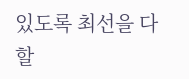있도록 최선을 다할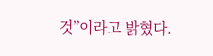것”이라고 밝혔다.